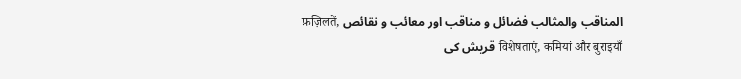المناقب والمثالب فضائل و مناقب اور معائب و نقائص फ़ज़िलतें, विशेषताएं, कमियां और बुराइयाँ قریش کی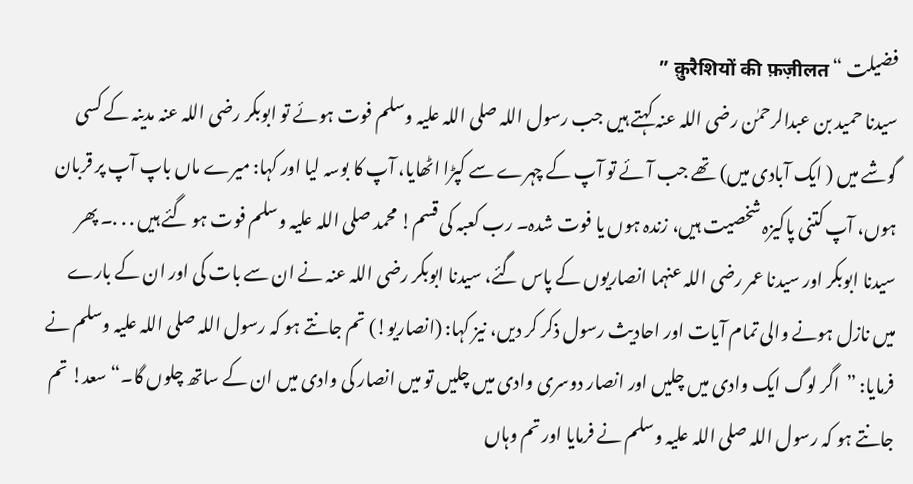فضیلت “ क़ुरैशियों की फ़ज़ीलत ”
سیدنا حمید بن عبدالرحمٰن رضی اللہ عنہ کہتے ہیں جب رسول اللہ صلی اللہ علیہ وسلم فوت ہوئے تو ابوبکر رضی اللہ عنہ مدینہ کے کسی گوشے میں ( ایک آبادی میں) تھے جب آئے تو آپ کے چہرے سے کپڑا اٹھایا، آپ کا بوسہ لیا اور کہا: میرے ماں باپ آپ پر قربان ہوں، آپ کتنی پاکیزہ شخصیت ہیں، زندہ ہوں یا فوت شدہ۔ رب کعبہ کی قسم! محمد صلی اللہ علیہ وسلم فوت ہو گئے ہیں . . .۔ پھر سیدنا ابوبکر اور سیدنا عمر رضی اللہ عنہما انصاریوں کے پاس گئے، سیدنا ابوبکر رضی اللہ عنہ نے ان سے بات کی اور ان کے بارے میں نازل ہونے والی تمام آیات اور احادیث رسول ذکر کر دیں، نیز کہا: (انصاریو!) تم جانتے ہو کہ رسول اللہ صلی اللہ علیہ وسلم نے فرمایا: ”اگر لوگ ایک وادی میں چلیں اور انصار دوسری وادی میں چلیں تو میں انصار کی وادی میں ان کے ساتھ چلوں گا۔“ سعد! تم جانتے ہو کہ رسول اللہ صلی اللہ علیہ وسلم نے فرمایا اور تم وہاں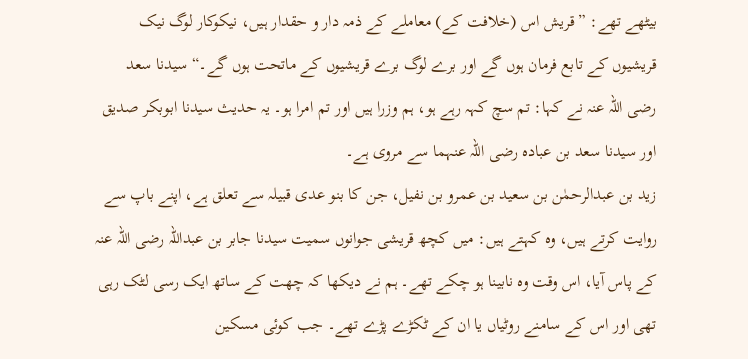بیٹھے تھے: ”قریش اس (خلافت کے) معاملے کے ذمہ دار و حقدار ہیں، نیکوکار لوگ نیک قریشیوں کے تابع فرمان ہوں گے اور برے لوگ برے قریشیوں کے ماتحت ہوں گے۔“ سیدنا سعد رضی اللہ عنہ نے کہا: تم سچ کہہ رہے ہو، ہم وزرا ہیں اور تم امرا ہو۔ یہ حدیث سیدنا ابوبکر صدیق اور سیدنا سعد بن عبادہ رضی اللہ عنہما سے مروی ہے۔
زید بن عبدالرحمٰن بن سعید بن عمرو بن نفیل، جن کا بنو عدی قبیلہ سے تعلق ہے، اپنے باپ سے روایت کرتے ہیں، وہ کہتے ہیں: میں کچھ قریشی جوانوں سمیت سیدنا جابر بن عبداللہ رضی اللہ عنہ کے پاس آیا، اس وقت وہ نابینا ہو چکے تھے۔ ہم نے دیکھا کہ چھت کے ساتھ ایک رسی لٹک رہی تھی اور اس کے سامنے روٹیاں یا ان کے ٹکڑے پڑے تھے۔ جب کوئی مسکین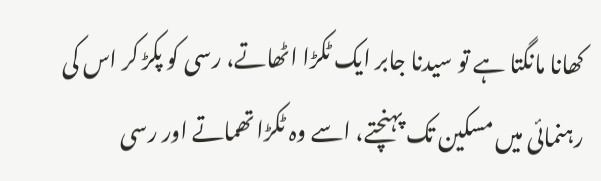کھانا مانگتا ہے تو سیدنا جابر ایک ٹکڑا اٹھاتے، رسی کو پکڑ کر اس کی رہنمائی میں مسکین تک پہنچتے، اسے وہ ٹکڑا تھماتے اور رسی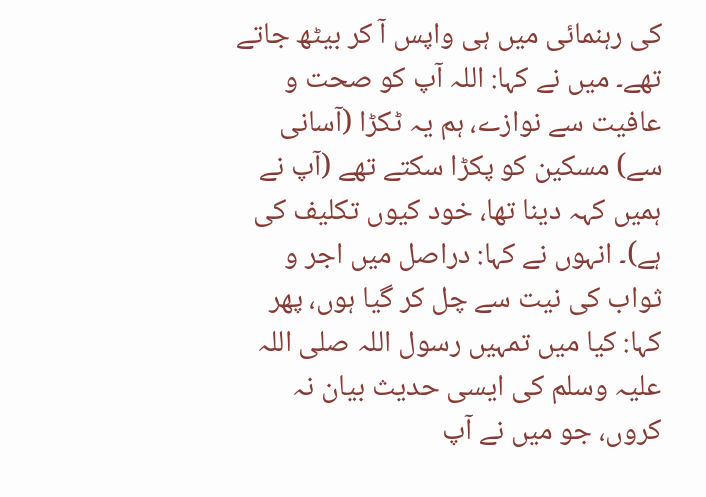کی رہنمائی میں ہی واپس آ کر بیٹھ جاتے تھے۔ میں نے کہا: اللہ آپ کو صحت و عافیت سے نوازے، ہم یہ ٹکڑا (آسانی سے) مسکین کو پکڑا سکتے تھے (آپ نے ہمیں کہہ دینا تھا، خود کیوں تکلیف کی ہے)۔ انہوں نے کہا: دراصل میں اجر و ثواب کی نیت سے چل کر گیا ہوں، پھر کہا: کیا میں تمہیں رسول اللہ صلی اللہ علیہ وسلم کی ایسی حدیث بیان نہ کروں، جو میں نے آپ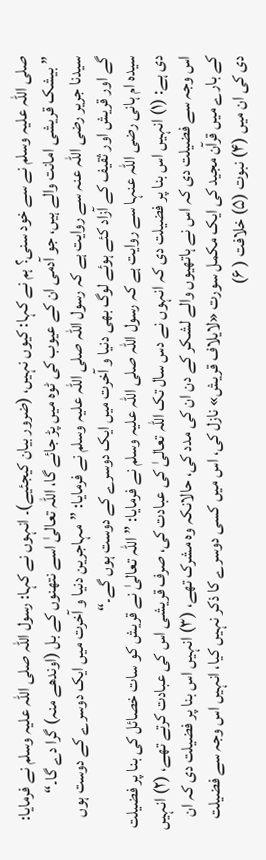صلی اللہ علیہ وسلم نے سے خود سنی؟ ہم نے کہا: کیوں نہیں، (ضرور بیان کیجئیے)۔ انہوں نے کہا: رسول اللہ صلی اللہ علیہ وسلم نے فرمایا: ” بیشک قریشی امانت والے ہیں، جو آدمی ان کے عیوب کی ٹوہ میں پڑ جائے گا، اللہ تعالیٰ اسے نتھنوں کے بل (اوندھے منہ) گرا دے گا۔“
سیدنا جریر رضی اللہ عنہ سے روایت ہے کہ رسول اللہ صلی اللہ علیہ وسلم نے فرمایا: ”مہاجرین دنیا و آخرت میں ایک دوسرے کے دوست ہوں گے اور قریش اور ثقیف کے آزاد کئے ہوئے لوگ بھی دنیا و آخرت میں ایک دوسرے کے دوست ہوں گے۔“
سیدہ ام ہانی رضی اللہ عنہا سے روایت ہے کہ رسول اللہ صلی اللہ علیہ وسلم نے فرمایا: ”اللہ تعالیٰ نے قریش کو سات خصائل کی بنا پر فضیلت دی ہے: (۱) انہیں اس بنا پر فضیلت دی کہ انہوں نے دس سال تک اللہ تعالیٰ کی عبادت کی، صرف قریشی اس کی عبادت کرتے تھے، (۲) انہیں اس وجہ سے فضیلت دی کہ اس نے ہاتھیوں والے لشکر کے دن ان کی مدد کی، حالانکہ وہ مشرک تھے، (۳) انہیں اس بنا پر فضیلت دی کہ ان کے بارے میں قرآن مجید کی ایک مکمل سورت «لايلاف قريش» نازل کی، اس میں کسی دوسرے کا ذکر نہیں کیا، انہیں اس وجہ سے فضیلت دی کی ان میں (۴) نبوت (۵) خلافت ( ۶)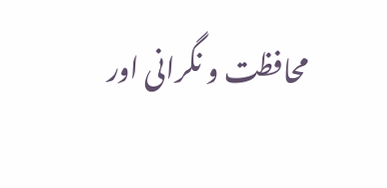محافظت و نگرانی اور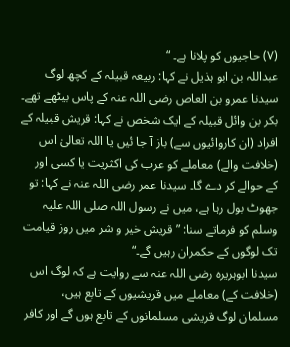(۷) حاجیوں کو پلانا ہے۔ “
عبداللہ بن ابو ہذیل نے کہا: ربیعہ قبیلہ کے کچھ لوگ سیدنا عمرو بن العاص رضی اللہ عنہ کے پاس بیٹھے تھے۔ بکر بن وائل قبیلہ کے ایک شخص نے کہا: قریش قبیلہ کے افراد (ان کاروائیوں سے) باز آ جا ئیں یا اللہ تعالیٰ اس (خلافت والے) معاملے کو عرب کی اکثریت یا کسی اور کے حوالے کر دے گا۔ سیدنا عمر رضی اللہ عنہ نے کہا: تو جھوٹ بول رہا ہے، میں نے رسول اللہ صلی اللہ علیہ وسلم کو فرماتے سنا: ”قریش خیر و شر میں روز قیامت تک لوگوں کے حکمران رہیں گے۔“
سیدنا ابوہریرہ رضی اللہ عنہ سے روایت ہے کہ لوگ اس (خلافت کے) معاملے میں قریشیوں کے تابع ہیں، مسلمان لوگ قریشی مسلمانوں کے تابع ہوں گے اور کافر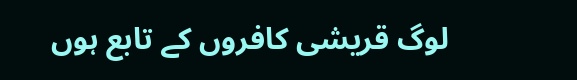لوگ قریشی کافروں کے تابع ہوں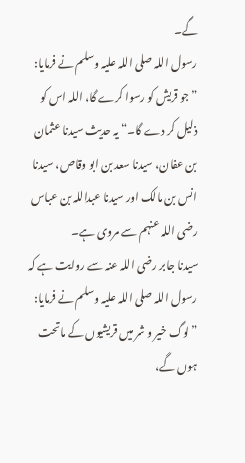گے۔
رسول اللہ صلی اللہ علیہ وسلم نے فرمایا: ”جو قریش کو رسوا کرے گا، اللہ اس کو ذلیل کر دے گا۔“ یہ حدیث سیدنا عثمان بن عفان، سیدنا سعد بن ابو وقاص، سیدنا انس بن مالک اور سیدنا عبداللہ بن عباس رضی اللہ عنہم سے مروی ہے۔
سیدنا جابر رضی اللہ عنہ سے روایت ہے کہ رسول اللہ صلی اللہ علیہ وسلم نے فرمایا: ”لوگ خیر و شر میں قریشیوں کے ماتحت ہوں گے،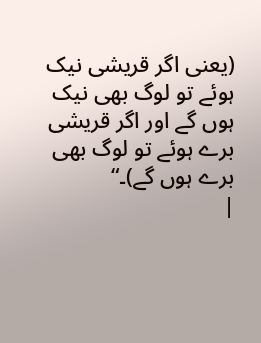(یعنی اگر قریشی نیک ہوئے تو لوگ بھی نیک ہوں گے اور اگر قریشی برے ہوئے تو لوگ بھی برے ہوں گے)۔“
|